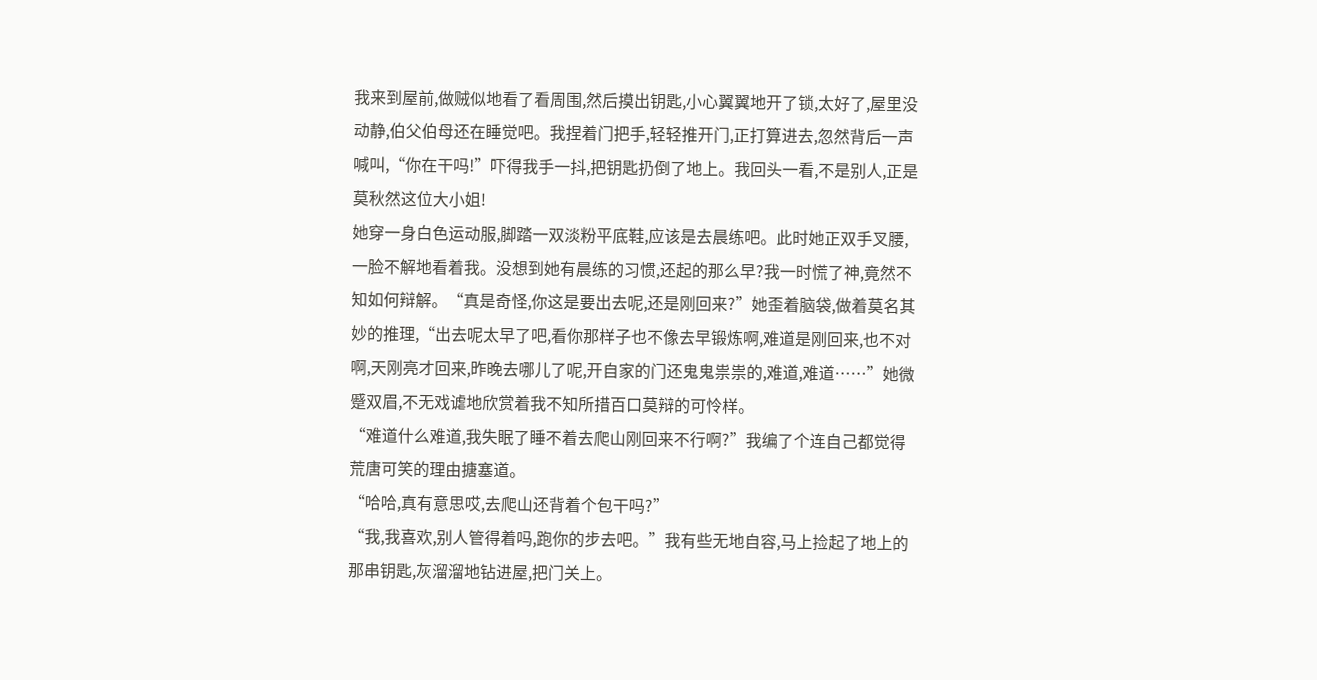我来到屋前,做贼似地看了看周围,然后摸出钥匙,小心翼翼地开了锁,太好了,屋里没动静,伯父伯母还在睡觉吧。我捏着门把手,轻轻推开门,正打算进去,忽然背后一声喊叫,“你在干吗!”吓得我手一抖,把钥匙扔倒了地上。我回头一看,不是别人,正是莫秋然这位大小姐!
她穿一身白色运动服,脚踏一双淡粉平底鞋,应该是去晨练吧。此时她正双手叉腰,一脸不解地看着我。没想到她有晨练的习惯,还起的那么早?我一时慌了神,竟然不知如何辩解。“真是奇怪,你这是要出去呢,还是刚回来?”她歪着脑袋,做着莫名其妙的推理,“出去呢太早了吧,看你那样子也不像去早锻炼啊,难道是刚回来,也不对啊,天刚亮才回来,昨晚去哪儿了呢,开自家的门还鬼鬼祟祟的,难道,难道……”她微蹙双眉,不无戏谑地欣赏着我不知所措百口莫辩的可怜样。
“难道什么难道,我失眠了睡不着去爬山刚回来不行啊?”我编了个连自己都觉得荒唐可笑的理由搪塞道。
“哈哈,真有意思哎,去爬山还背着个包干吗?”
“我,我喜欢,别人管得着吗,跑你的步去吧。”我有些无地自容,马上捡起了地上的那串钥匙,灰溜溜地钻进屋,把门关上。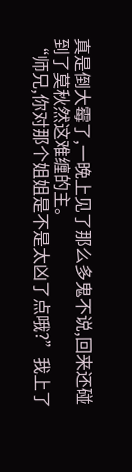真是倒大霉了,一晚上见了那么多鬼不说,回来还碰到了莫秋然这难缠的主。
“师兄,你对那个姐姐是不是太凶了点哦?”我上了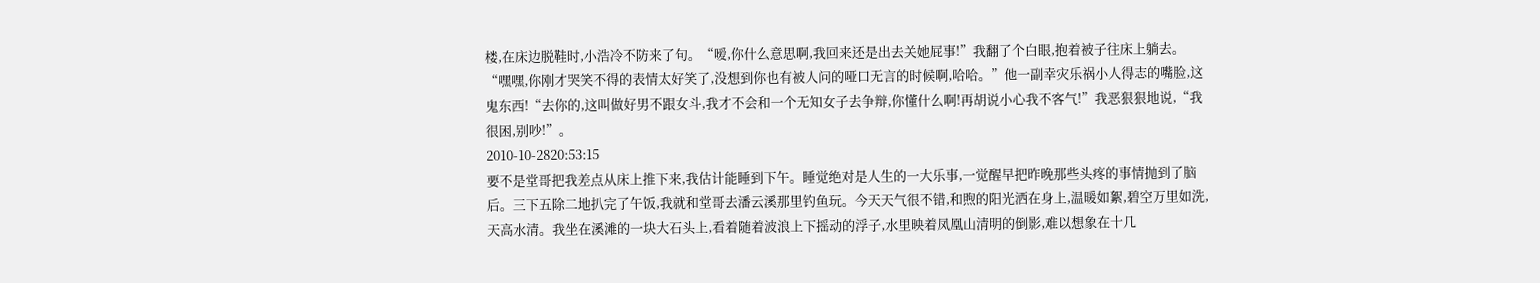楼,在床边脱鞋时,小浩冷不防来了句。“嗳,你什么意思啊,我回来还是出去关她屁事!”我翻了个白眼,抱着被子往床上躺去。“嘿嘿,你刚才哭笑不得的表情太好笑了,没想到你也有被人问的哑口无言的时候啊,哈哈。”他一副幸灾乐祸小人得志的嘴脸,这鬼东西!“去你的,这叫做好男不跟女斗,我才不会和一个无知女子去争辩,你懂什么啊!再胡说小心我不客气!”我恶狠狠地说,“我很困,别吵!”。
2010-10-2820:53:15
要不是堂哥把我差点从床上推下来,我估计能睡到下午。睡觉绝对是人生的一大乐事,一觉醒早把昨晚那些头疼的事情抛到了脑后。三下五除二地扒完了午饭,我就和堂哥去潘云溪那里钓鱼玩。今天天气很不错,和煦的阳光洒在身上,温暖如絮,碧空万里如洗,天高水清。我坐在溪滩的一块大石头上,看着随着波浪上下摇动的浮子,水里映着凤凰山清明的倒影,难以想象在十几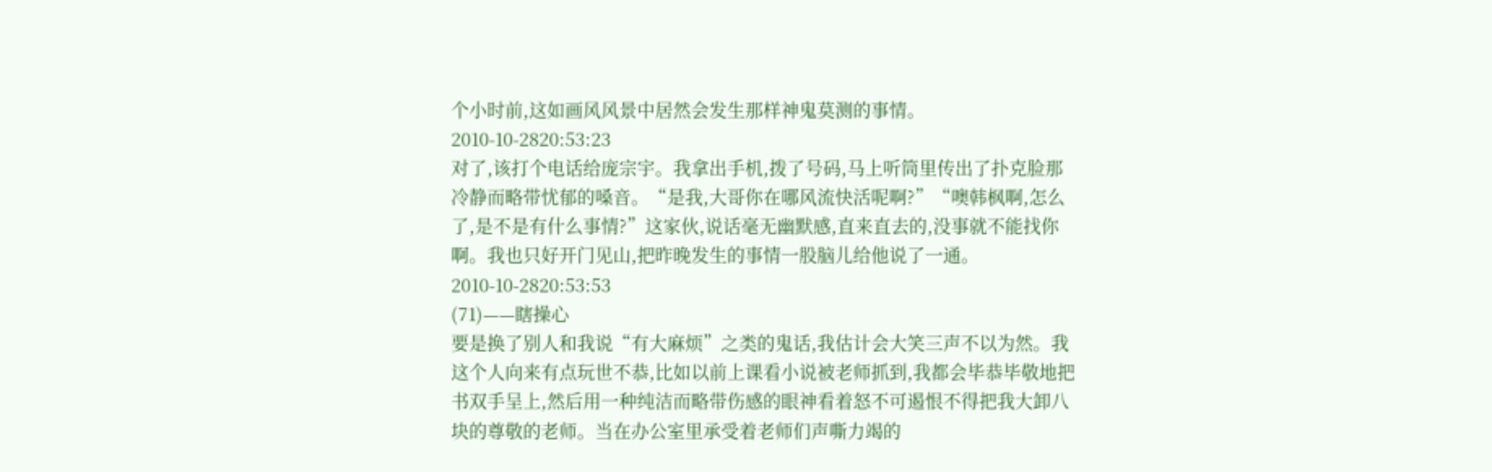个小时前,这如画风风景中居然会发生那样神鬼莫测的事情。
2010-10-2820:53:23
对了,该打个电话给庞宗宇。我拿出手机,拨了号码,马上听筒里传出了扑克脸那冷静而略带忧郁的嗓音。“是我,大哥你在哪风流快活呢啊?”“噢韩枫啊,怎么了,是不是有什么事情?”这家伙,说话毫无幽默感,直来直去的,没事就不能找你啊。我也只好开门见山,把昨晚发生的事情一股脑儿给他说了一通。
2010-10-2820:53:53
(71)——瞎操心
要是换了别人和我说“有大麻烦”之类的鬼话,我估计会大笑三声不以为然。我这个人向来有点玩世不恭,比如以前上课看小说被老师抓到,我都会毕恭毕敬地把书双手呈上,然后用一种纯洁而略带伤感的眼神看着怒不可遏恨不得把我大卸八块的尊敬的老师。当在办公室里承受着老师们声嘶力竭的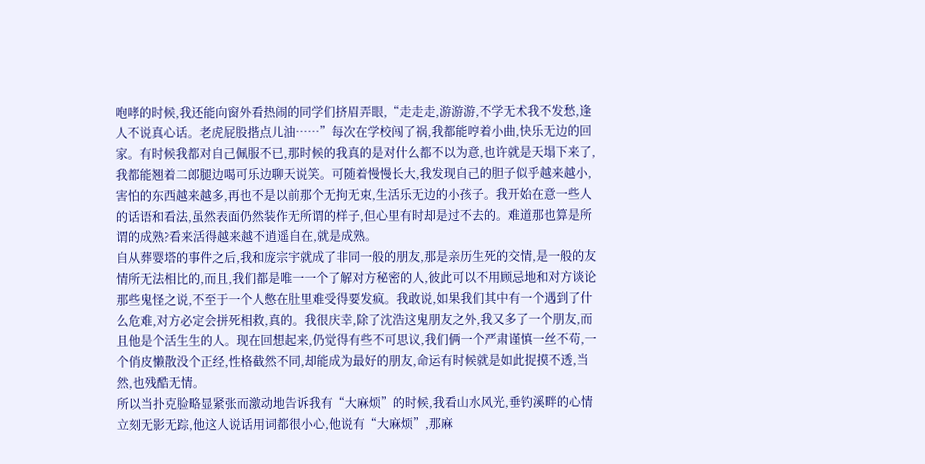咆哮的时候,我还能向窗外看热闹的同学们挤眉弄眼,“走走走,游游游,不学无术我不发愁,逢人不说真心话。老虎屁股揩点儿油……”每次在学校闯了祸,我都能哼着小曲,快乐无边的回家。有时候我都对自己佩服不已,那时候的我真的是对什么都不以为意,也许就是天塌下来了,我都能翘着二郎腿边喝可乐边聊天说笑。可随着慢慢长大,我发现自己的胆子似乎越来越小,害怕的东西越来越多,再也不是以前那个无拘无束,生活乐无边的小孩子。我开始在意一些人的话语和看法,虽然表面仍然装作无所谓的样子,但心里有时却是过不去的。难道那也算是所谓的成熟?看来活得越来越不逍遥自在,就是成熟。
自从葬婴塔的事件之后,我和庞宗宇就成了非同一般的朋友,那是亲历生死的交情,是一般的友情所无法相比的,而且,我们都是唯一一个了解对方秘密的人,彼此可以不用顾忌地和对方谈论那些鬼怪之说,不至于一个人憋在肚里难受得要发疯。我敢说,如果我们其中有一个遇到了什么危难,对方必定会拼死相救,真的。我很庆幸,除了沈浩这鬼朋友之外,我又多了一个朋友,而且他是个活生生的人。现在回想起来,仍觉得有些不可思议,我们俩一个严肃谨慎一丝不苟,一个俏皮懒散没个正经,性格截然不同,却能成为最好的朋友,命运有时候就是如此捉摸不透,当然,也残酷无情。
所以当扑克脸略显紧张而激动地告诉我有“大麻烦”的时候,我看山水风光,垂钓溪畔的心情立刻无影无踪,他这人说话用词都很小心,他说有“大麻烦”,那麻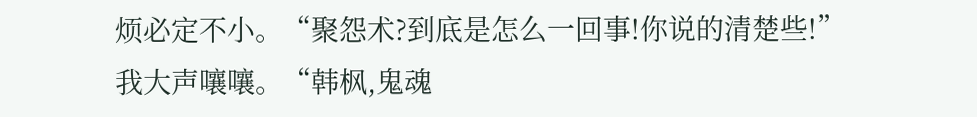烦必定不小。“聚怨术?到底是怎么一回事!你说的清楚些!”我大声嚷嚷。“韩枫,鬼魂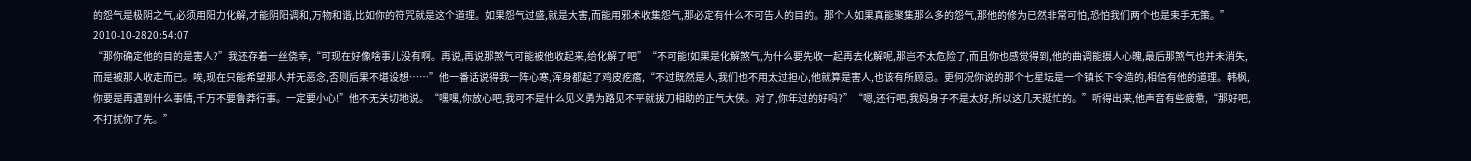的怨气是极阴之气,必须用阳力化解,才能阴阳调和,万物和谐,比如你的符咒就是这个道理。如果怨气过盛,就是大害,而能用邪术收集怨气,那必定有什么不可告人的目的。那个人如果真能聚集那么多的怨气,那他的修为已然非常可怕,恐怕我们两个也是束手无策。”
2010-10-2820:54:07
“那你确定他的目的是害人?”我还存着一丝侥幸,“可现在好像啥事儿没有啊。再说,再说那煞气可能被他收起来,给化解了吧”“不可能!如果是化解煞气,为什么要先收一起再去化解呢,那岂不太危险了,而且你也感觉得到,他的曲调能摄人心魄,最后那煞气也并未消失,而是被那人收走而已。唉,现在只能希望那人并无恶念,否则后果不堪设想……”他一番话说得我一阵心寒,浑身都起了鸡皮疙瘩,“不过既然是人,我们也不用太过担心,他就算是害人,也该有所顾忌。更何况你说的那个七星坛是一个镇长下令造的,相信有他的道理。韩枫,你要是再遇到什么事情,千万不要鲁莽行事。一定要小心!”他不无关切地说。“嘿嘿,你放心吧,我可不是什么见义勇为路见不平就拔刀相助的正气大侠。对了,你年过的好吗?”“嗯,还行吧,我妈身子不是太好,所以这几天挺忙的。”听得出来,他声音有些疲惫,“那好吧,不打扰你了先。”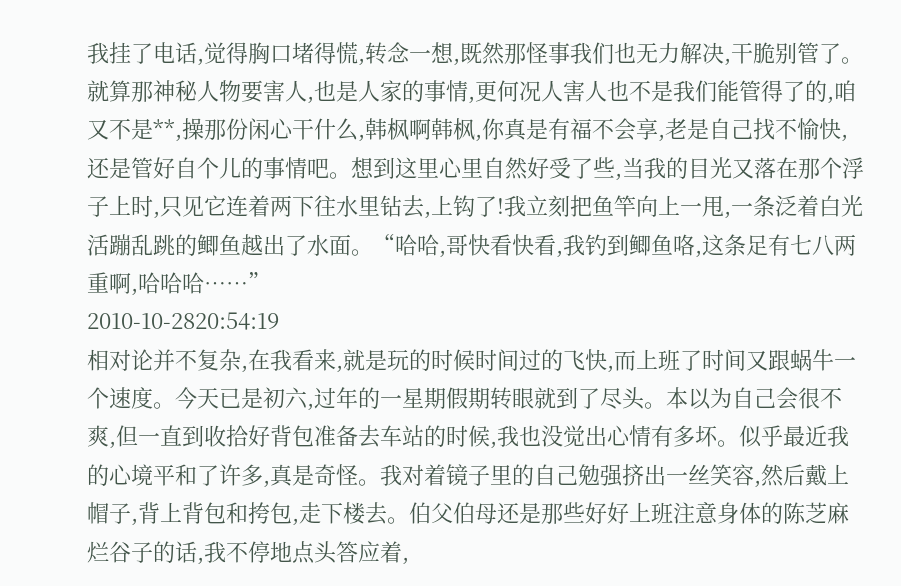我挂了电话,觉得胸口堵得慌,转念一想,既然那怪事我们也无力解决,干脆别管了。就算那神秘人物要害人,也是人家的事情,更何况人害人也不是我们能管得了的,咱又不是**,操那份闲心干什么,韩枫啊韩枫,你真是有福不会享,老是自己找不愉快,还是管好自个儿的事情吧。想到这里心里自然好受了些,当我的目光又落在那个浮子上时,只见它连着两下往水里钻去,上钩了!我立刻把鱼竿向上一甩,一条泛着白光活蹦乱跳的鲫鱼越出了水面。“哈哈,哥快看快看,我钓到鲫鱼咯,这条足有七八两重啊,哈哈哈……”
2010-10-2820:54:19
相对论并不复杂,在我看来,就是玩的时候时间过的飞快,而上班了时间又跟蜗牛一个速度。今天已是初六,过年的一星期假期转眼就到了尽头。本以为自己会很不爽,但一直到收拾好背包准备去车站的时候,我也没觉出心情有多坏。似乎最近我的心境平和了许多,真是奇怪。我对着镜子里的自己勉强挤出一丝笑容,然后戴上帽子,背上背包和挎包,走下楼去。伯父伯母还是那些好好上班注意身体的陈芝麻烂谷子的话,我不停地点头答应着,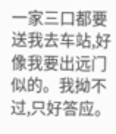一家三口都要送我去车站,好像我要出远门似的。我拗不过,只好答应。